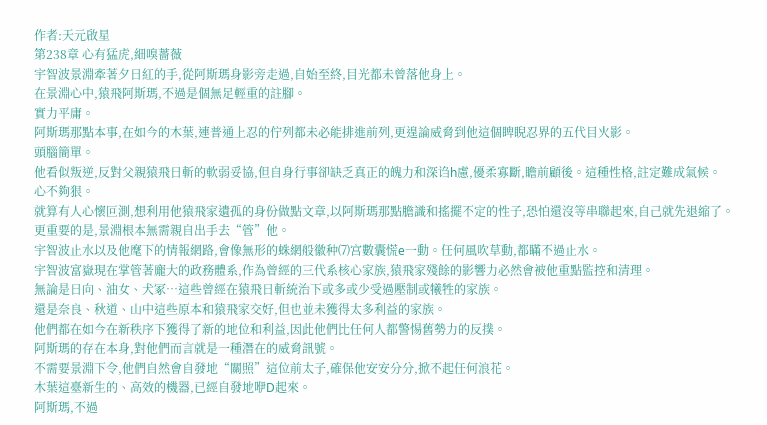作者:天元啟星
第238章 心有猛虎,細嗅薔薇
宇智波景淵牽著夕日紅的手,從阿斯瑪身影旁走過,自始至終,目光都未曾落他身上。
在景淵心中,猿飛阿斯瑪,不過是個無足輕重的註腳。
實力平庸。
阿斯瑪那點本事,在如今的木葉,連普通上忍的佇列都未必能排進前列,更遑論威脅到他這個睥睨忍界的五代目火影。
頭腦簡單。
他看似叛逆,反對父親猿飛日斬的軟弱妥協,但自身行事卻缺乏真正的魄力和深诌h慮,優柔寡斷,瞻前顧後。這種性格,註定難成氣候。
心不夠狠。
就算有人心懷叵測,想利用他猿飛家遺孤的身份做點文章,以阿斯瑪那點膽識和搖擺不定的性子,恐怕還沒等串聯起來,自己就先退縮了。
更重要的是,景淵根本無需親自出手去“管”他。
宇智波止水以及他麾下的情報網路,會像無形的蛛網般徽种⑺宫數囊慌e一動。任何風吹草動,都瞞不過止水。
宇智波富嶽現在掌管著龐大的政務體系,作為曾經的三代系核心家族,猿飛家殘餘的影響力必然會被他重點監控和清理。
無論是日向、油女、犬冢…這些曾經在猿飛日斬統治下或多或少受過壓制或犧牲的家族。
還是奈良、秋道、山中這些原本和猿飛家交好,但也並未獲得太多利益的家族。
他們都在如今在新秩序下獲得了新的地位和利益,因此他們比任何人都警惕舊勢力的反撲。
阿斯瑪的存在本身,對他們而言就是一種潛在的威脅訊號。
不需要景淵下令,他們自然會自發地“關照”這位前太子,確保他安安分分,掀不起任何浪花。
木葉這臺新生的、高效的機器,已經自發地咿D起來。
阿斯瑪,不過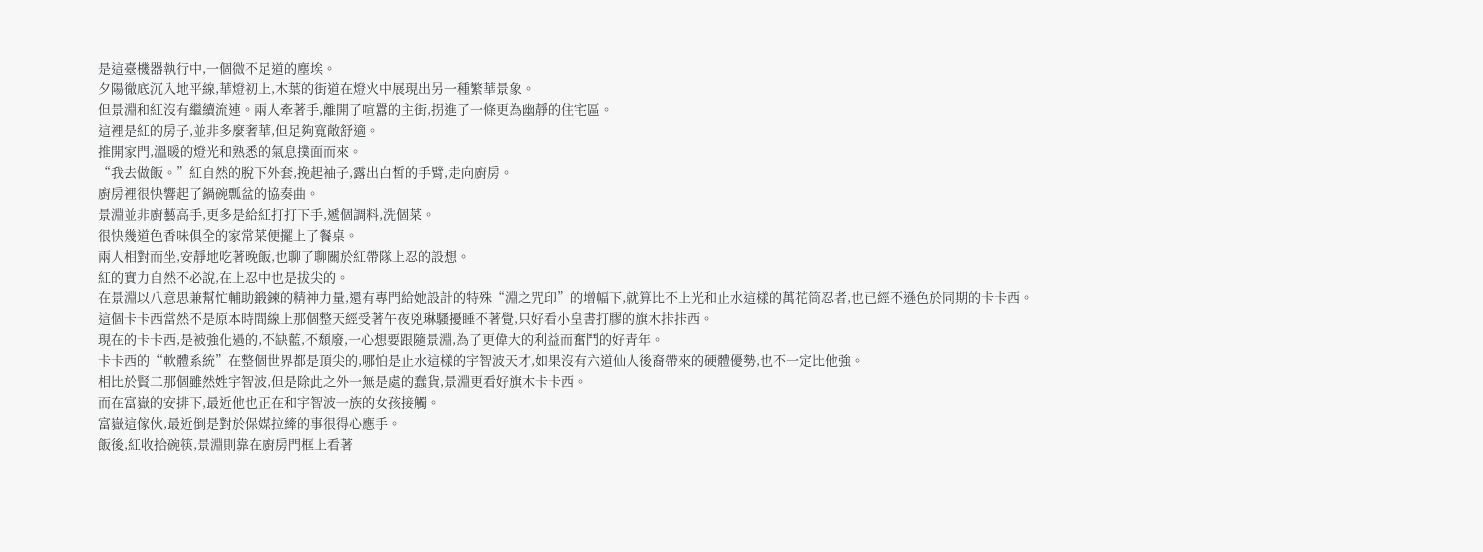是這臺機器執行中,一個微不足道的塵埃。
夕陽徹底沉入地平線,華燈初上,木葉的街道在燈火中展現出另一種繁華景象。
但景淵和紅沒有繼續流連。兩人牽著手,離開了喧囂的主街,拐進了一條更為幽靜的住宅區。
這裡是紅的房子,並非多麼奢華,但足夠寬敞舒適。
推開家門,溫暖的燈光和熟悉的氣息撲面而來。
“我去做飯。”紅自然的脫下外套,挽起袖子,露出白皙的手臂,走向廚房。
廚房裡很快響起了鍋碗瓢盆的協奏曲。
景淵並非廚藝高手,更多是給紅打打下手,遞個調料,洗個菜。
很快幾道色香味俱全的家常菜便擺上了餐桌。
兩人相對而坐,安靜地吃著晚飯,也聊了聊關於紅帶隊上忍的設想。
紅的實力自然不必說,在上忍中也是拔尖的。
在景淵以八意思兼幫忙輔助鍛鍊的精神力量,還有專門給她設計的特殊“淵之咒印”的增幅下,就算比不上光和止水這樣的萬花筒忍者,也已經不遜色於同期的卡卡西。
這個卡卡西當然不是原本時間線上那個整天經受著午夜兇琳騷擾睡不著覺,只好看小皇書打膠的旗木拤拤西。
現在的卡卡西,是被強化過的,不缺藍,不頹廢,一心想要跟隨景淵,為了更偉大的利益而奮鬥的好青年。
卡卡西的“軟體系統”在整個世界都是頂尖的,哪怕是止水這樣的宇智波天才,如果沒有六道仙人後裔帶來的硬體優勢,也不一定比他強。
相比於賢二那個雖然姓宇智波,但是除此之外一無是處的蠢貨,景淵更看好旗木卡卡西。
而在富嶽的安排下,最近他也正在和宇智波一族的女孩接觸。
富嶽這傢伙,最近倒是對於保媒拉縴的事很得心應手。
飯後,紅收拾碗筷,景淵則靠在廚房門框上看著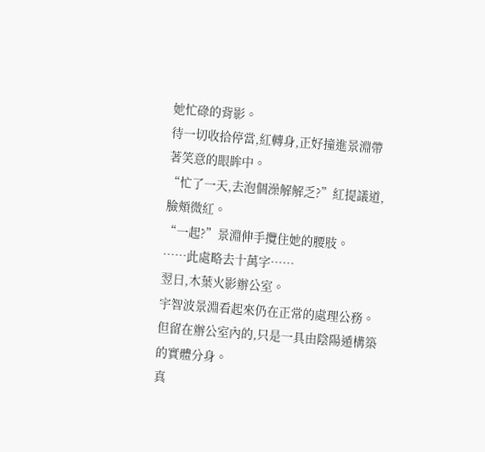她忙碌的背影。
待一切收拾停當,紅轉身,正好撞進景淵帶著笑意的眼眸中。
“忙了一天,去泡個澡解解乏?”紅提議道,臉頰微紅。
“一起?”景淵伸手攬住她的腰肢。
……此處略去十萬字……
翌日,木葉火影辦公室。
宇智波景淵看起來仍在正常的處理公務。
但留在辦公室內的,只是一具由陰陽遁構築的實體分身。
真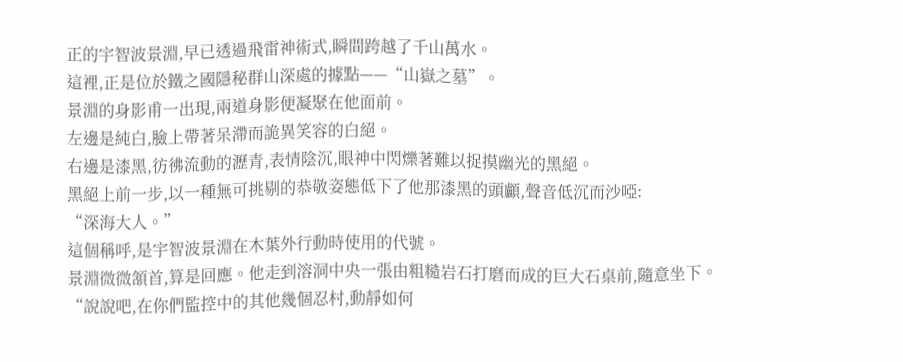正的宇智波景淵,早已透過飛雷神術式,瞬間跨越了千山萬水。
這裡,正是位於鐵之國隱秘群山深處的據點——“山嶽之墓”。
景淵的身影甫一出現,兩道身影便凝聚在他面前。
左邊是純白,臉上帶著呆滯而詭異笑容的白絕。
右邊是漆黑,彷彿流動的瀝青,表情陰沉,眼神中閃爍著難以捉摸幽光的黑絕。
黑絕上前一步,以一種無可挑剔的恭敬姿態低下了他那漆黑的頭顱,聲音低沉而沙啞:
“深海大人。”
這個稱呼,是宇智波景淵在木葉外行動時使用的代號。
景淵微微頷首,算是回應。他走到溶洞中央一張由粗糙岩石打磨而成的巨大石桌前,隨意坐下。
“說說吧,在你們監控中的其他幾個忍村,動靜如何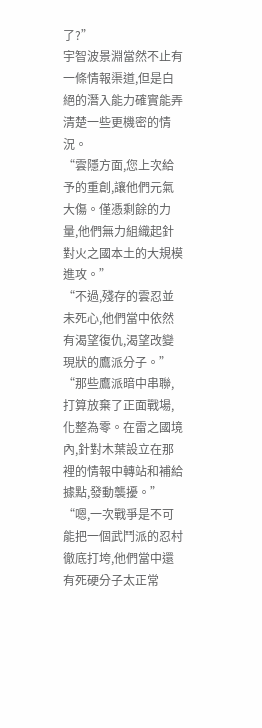了?”
宇智波景淵當然不止有一條情報渠道,但是白絕的潛入能力確實能弄清楚一些更機密的情況。
“雲隱方面,您上次給予的重創,讓他們元氣大傷。僅憑剩餘的力量,他們無力組織起針對火之國本土的大規模進攻。”
“不過,殘存的雲忍並未死心,他們當中依然有渴望復仇,渴望改變現狀的鷹派分子。”
“那些鷹派暗中串聯,打算放棄了正面戰場,化整為零。在雷之國境內,針對木葉設立在那裡的情報中轉站和補給據點,發動襲擾。”
“嗯,一次戰爭是不可能把一個武鬥派的忍村徹底打垮,他們當中還有死硬分子太正常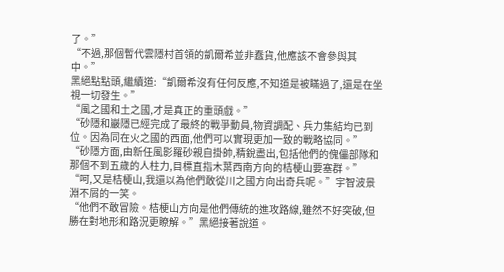了。”
“不過,那個暫代雲隱村首領的凱爾希並非蠢貨,他應該不會參與其中。”
黑絕點點頭,繼續道:“凱爾希沒有任何反應,不知道是被瞞過了,還是在坐視一切發生。”
“風之國和土之國,才是真正的重頭戲。”
“砂隱和巖隱已經完成了最終的戰爭動員,物資調配、兵力集結均已到位。因為同在火之國的西面,他們可以實現更加一致的戰略協同。”
“砂隱方面,由新任風影羅砂親自掛帥,精銳盡出,包括他們的傀儡部隊和那個不到五歲的人柱力,目標直指木葉西南方向的桔梗山要塞群。”
“呵,又是桔梗山,我還以為他們敢從川之國方向出奇兵呢。”宇智波景淵不屑的一笑。
“他們不敢冒險。桔梗山方向是他們傳統的進攻路線,雖然不好突破,但勝在對地形和路況更瞭解。”黑絕接著說道。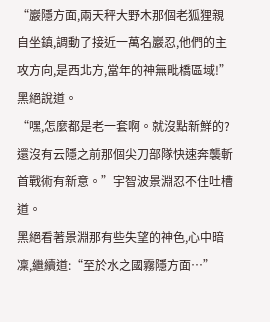“巖隱方面,兩天秤大野木那個老狐狸親自坐鎮,調動了接近一萬名巖忍,他們的主攻方向,是西北方,當年的神無毗橋區域!”黑絕說道。
“嘿,怎麼都是老一套啊。就沒點新鮮的?還沒有云隱之前那個尖刀部隊快速奔襲斬首戰術有新意。”宇智波景淵忍不住吐槽道。
黑絕看著景淵那有些失望的神色,心中暗凜,繼續道:“至於水之國霧隱方面…”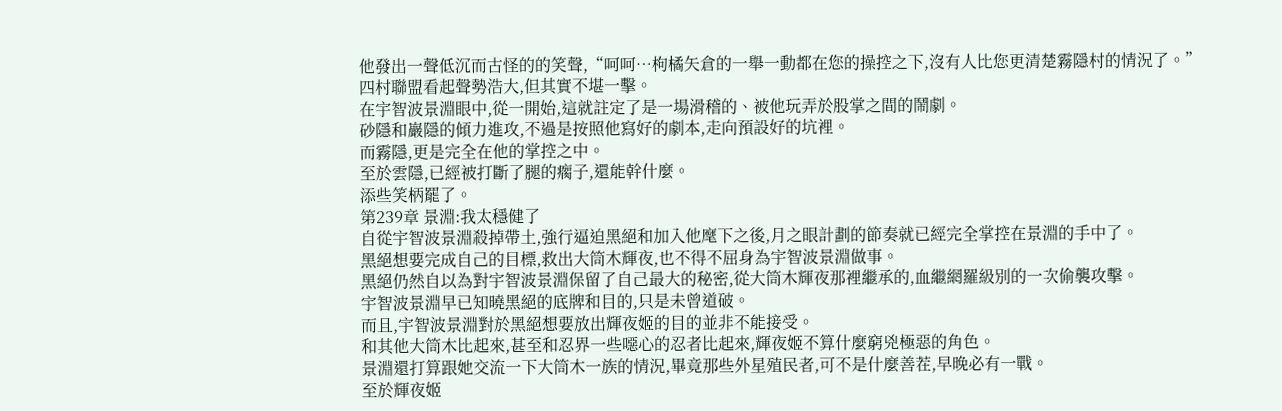他發出一聲低沉而古怪的的笑聲,“呵呵…枸橘矢倉的一舉一動都在您的操控之下,沒有人比您更清楚霧隱村的情況了。”
四村聯盟看起聲勢浩大,但其實不堪一擊。
在宇智波景淵眼中,從一開始,這就註定了是一場滑稽的、被他玩弄於股掌之間的鬧劇。
砂隱和巖隱的傾力進攻,不過是按照他寫好的劇本,走向預設好的坑裡。
而霧隱,更是完全在他的掌控之中。
至於雲隱,已經被打斷了腿的瘸子,還能幹什麼。
添些笑柄罷了。
第239章 景淵:我太穩健了
自從宇智波景淵殺掉帶土,強行逼迫黑絕和加入他麾下之後,月之眼計劃的節奏就已經完全掌控在景淵的手中了。
黑絕想要完成自己的目標,救出大筒木輝夜,也不得不屈身為宇智波景淵做事。
黑絕仍然自以為對宇智波景淵保留了自己最大的秘密,從大筒木輝夜那裡繼承的,血繼網羅級別的一次偷襲攻擊。
宇智波景淵早已知曉黑絕的底牌和目的,只是未曾道破。
而且,宇智波景淵對於黑絕想要放出輝夜姬的目的並非不能接受。
和其他大筒木比起來,甚至和忍界一些噁心的忍者比起來,輝夜姬不算什麼窮兇極惡的角色。
景淵還打算跟她交流一下大筒木一族的情況,畢竟那些外星殖民者,可不是什麼善茬,早晚必有一戰。
至於輝夜姬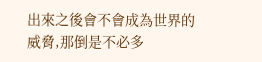出來之後會不會成為世界的威脅,那倒是不必多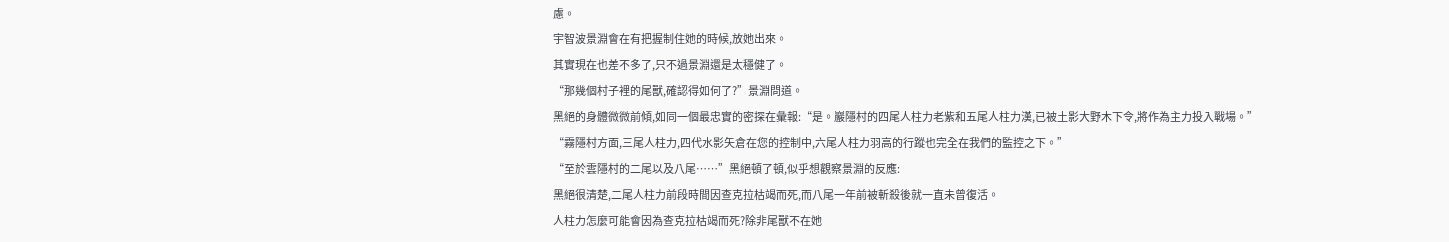慮。
宇智波景淵會在有把握制住她的時候,放她出來。
其實現在也差不多了,只不過景淵還是太穩健了。
“那幾個村子裡的尾獸,確認得如何了?”景淵問道。
黑絕的身體微微前傾,如同一個最忠實的密探在彙報:“是。巖隱村的四尾人柱力老紫和五尾人柱力漢,已被土影大野木下令,將作為主力投入戰場。”
“霧隱村方面,三尾人柱力,四代水影矢倉在您的控制中,六尾人柱力羽高的行蹤也完全在我們的監控之下。”
“至於雲隱村的二尾以及八尾……”黑絕頓了頓,似乎想觀察景淵的反應:
黑絕很清楚,二尾人柱力前段時間因查克拉枯竭而死,而八尾一年前被斬殺後就一直未曾復活。
人柱力怎麼可能會因為查克拉枯竭而死?除非尾獸不在她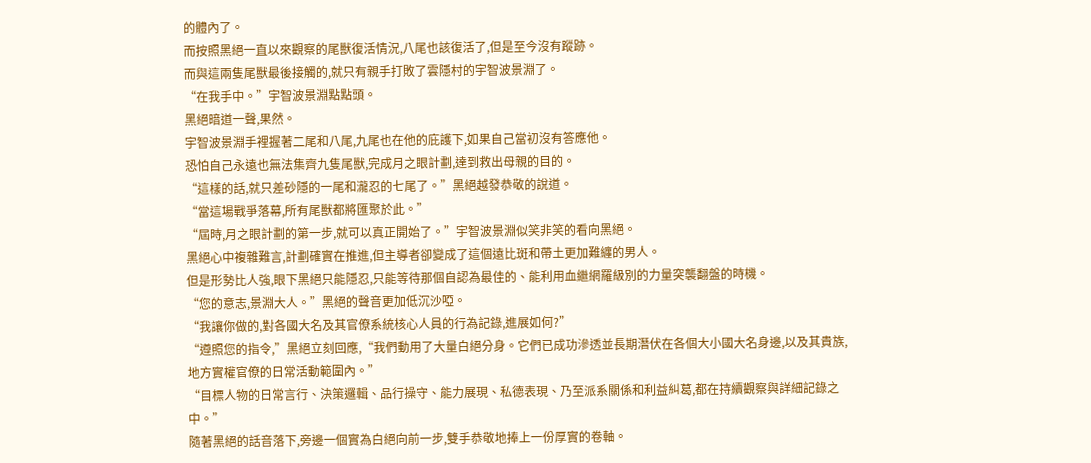的體內了。
而按照黑絕一直以來觀察的尾獸復活情況,八尾也該復活了,但是至今沒有蹤跡。
而與這兩隻尾獸最後接觸的,就只有親手打敗了雲隱村的宇智波景淵了。
“在我手中。”宇智波景淵點點頭。
黑絕暗道一聲,果然。
宇智波景淵手裡握著二尾和八尾,九尾也在他的庇護下,如果自己當初沒有答應他。
恐怕自己永遠也無法集齊九隻尾獸,完成月之眼計劃,達到救出母親的目的。
“這樣的話,就只差砂隱的一尾和瀧忍的七尾了。”黑絕越發恭敬的說道。
“當這場戰爭落幕,所有尾獸都將匯聚於此。”
“屆時,月之眼計劃的第一步,就可以真正開始了。”宇智波景淵似笑非笑的看向黑絕。
黑絕心中複雜難言,計劃確實在推進,但主導者卻變成了這個遠比斑和帶土更加難纏的男人。
但是形勢比人強,眼下黑絕只能隱忍,只能等待那個自認為最佳的、能利用血繼網羅級別的力量突襲翻盤的時機。
“您的意志,景淵大人。”黑絕的聲音更加低沉沙啞。
“我讓你做的,對各國大名及其官僚系統核心人員的行為記錄,進展如何?”
“遵照您的指令,”黑絕立刻回應,“我們動用了大量白絕分身。它們已成功滲透並長期潛伏在各個大小國大名身邊,以及其貴族,地方實權官僚的日常活動範圍內。”
“目標人物的日常言行、決策邏輯、品行操守、能力展現、私德表現、乃至派系關係和利益糾葛,都在持續觀察與詳細記錄之中。”
隨著黑絕的話音落下,旁邊一個實為白絕向前一步,雙手恭敬地捧上一份厚實的卷軸。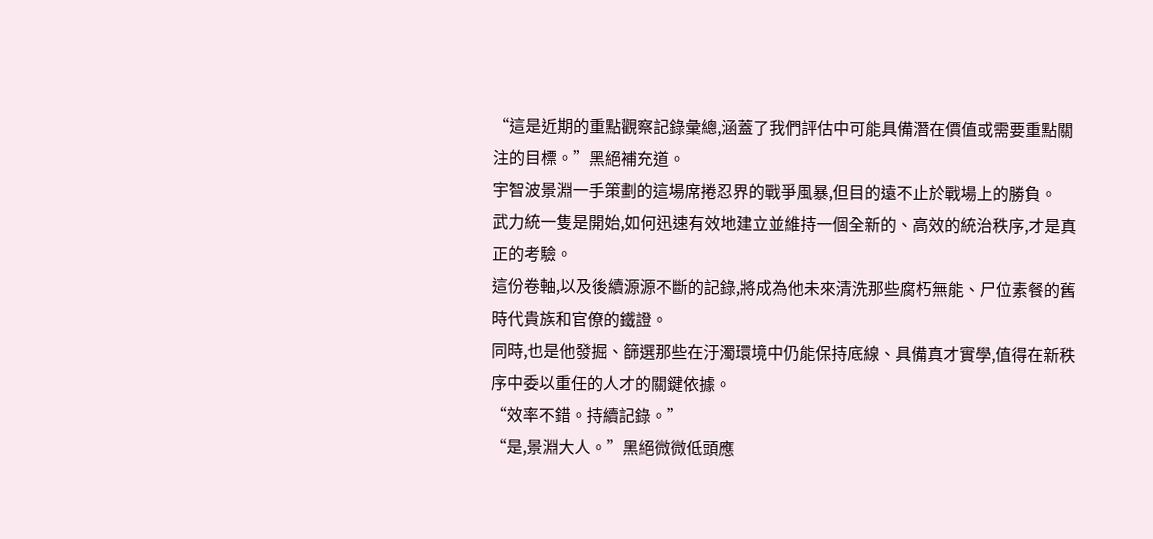“這是近期的重點觀察記錄彙總,涵蓋了我們評估中可能具備潛在價值或需要重點關注的目標。”黑絕補充道。
宇智波景淵一手策劃的這場席捲忍界的戰爭風暴,但目的遠不止於戰場上的勝負。
武力統一隻是開始,如何迅速有效地建立並維持一個全新的、高效的統治秩序,才是真正的考驗。
這份卷軸,以及後續源源不斷的記錄,將成為他未來清洗那些腐朽無能、尸位素餐的舊時代貴族和官僚的鐵證。
同時,也是他發掘、篩選那些在汙濁環境中仍能保持底線、具備真才實學,值得在新秩序中委以重任的人才的關鍵依據。
“效率不錯。持續記錄。”
“是,景淵大人。”黑絕微微低頭應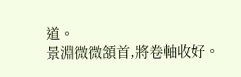道。
景淵微微頷首,將卷軸收好。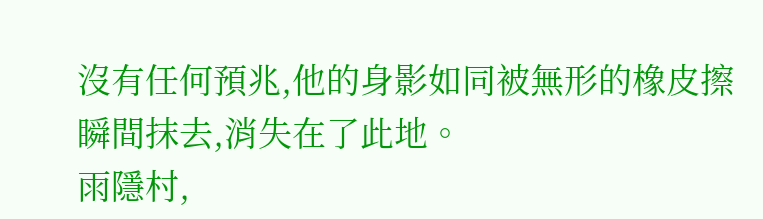沒有任何預兆,他的身影如同被無形的橡皮擦瞬間抹去,消失在了此地。
雨隱村,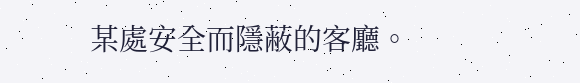某處安全而隱蔽的客廳。